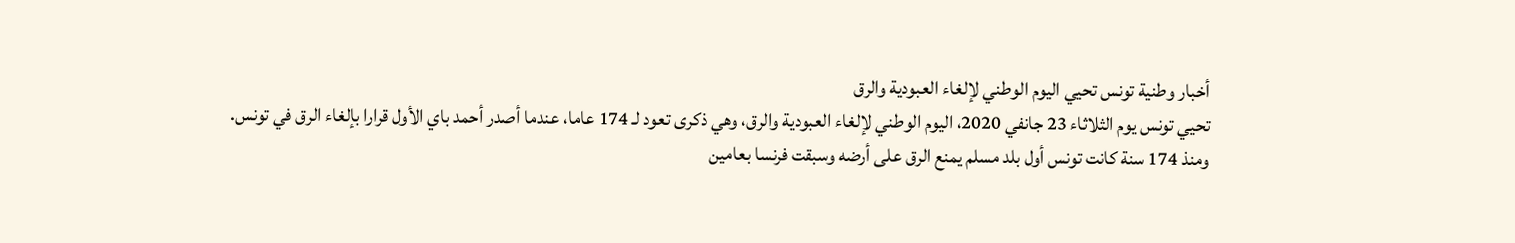أخبار وطنية تونس تحيي اليوم الوطني لإلغاء العبودية والرق
تحيي تونس يوم الثلاثاء 23 جانفي 2020، اليوم الوطني لإلغاء العبودية والرق، وهي ذكرى تعود لـ 174 عاما، عندما أصدر أحمد باي الأول قرارا بإلغاء الرق في تونس.
ومنذ 174 سنة كانت تونس أول بلد مسلم يمنع الرق على أرضه وسبقت فرنسا بعامين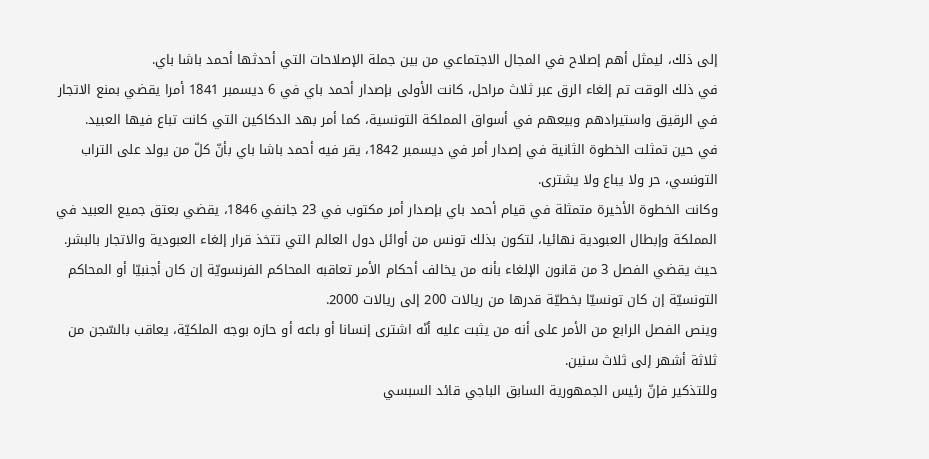إلى ذلك، ليمثل أهم إصلاح في المجال الاجتماعي من بين جملة الإصلاحات التي أحدثها أحمد باشا باي.
في ذلك الوقت تم إلغاء الرق عبر ثلاث مراحل، كانت الأولى بإصدار أحمد باي في 6 ديسمبر 1841 أمرا يقضي بمنع الاتجار في الرقيق واستيرادهم وبيعهم في أسواق المملكة التونسية، كما أمر بهد الدكاكين التي كانت تباع فيها العبيد.
في حين تمثلت الخطوة الثانية في إصدار أمر في ديسمبر 1842، يقر فيه أحمد باشا باي بأنّ كلّ من يولد على التراب التونسي، حر ولا يباع ولا يشترى.
وكانت الخطوة الأخيرة متمثلة في قيام أحمد باي بإصدار أمر مكتوب في 23 جانفي 1846، يقضي بعتق جميع العبيد في المملكة وإبطال العبودية نهائيا، لتكون بذلك تونس من أوائل دول العالم التي تتخذ قرار إلغاء العبودية والاتجار بالبشر.
حيث يقضي الفصل 3 من قانون الإلغاء بأنه من يخالف أحكام الأمر تعاقبه المحاكم الفرنسويّة إن كان أجنبيّا أو المحاكم التونسيّة إن كان تونسيّا بخطيّة قدرها من ريالات 200 إلى ريالات 2000.
وينص الفصل الرابع من الأمر على أنه من يثبت عليه أنّه اشترى إنسانا أو باعه أو حازه بوجه الملكيّة، يعاقب بالسّجن من ثلاثة أشهر إلى ثلاث سنين.
وللتذكير فإنّ رئيس الجمهورية السابق الباجي قائد السبسي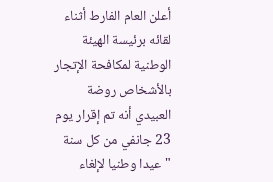أعلن العام الفارط أثناء لقائه برئيسة الهيئة الوطنية لمكافحة الإتجار بالأشخاص روضة العبيدي أنه تم إقرار يوم 23 جانفي من كل سنة "عيدا وطنيا لإلغاء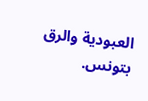العبودية والرق بتونس.